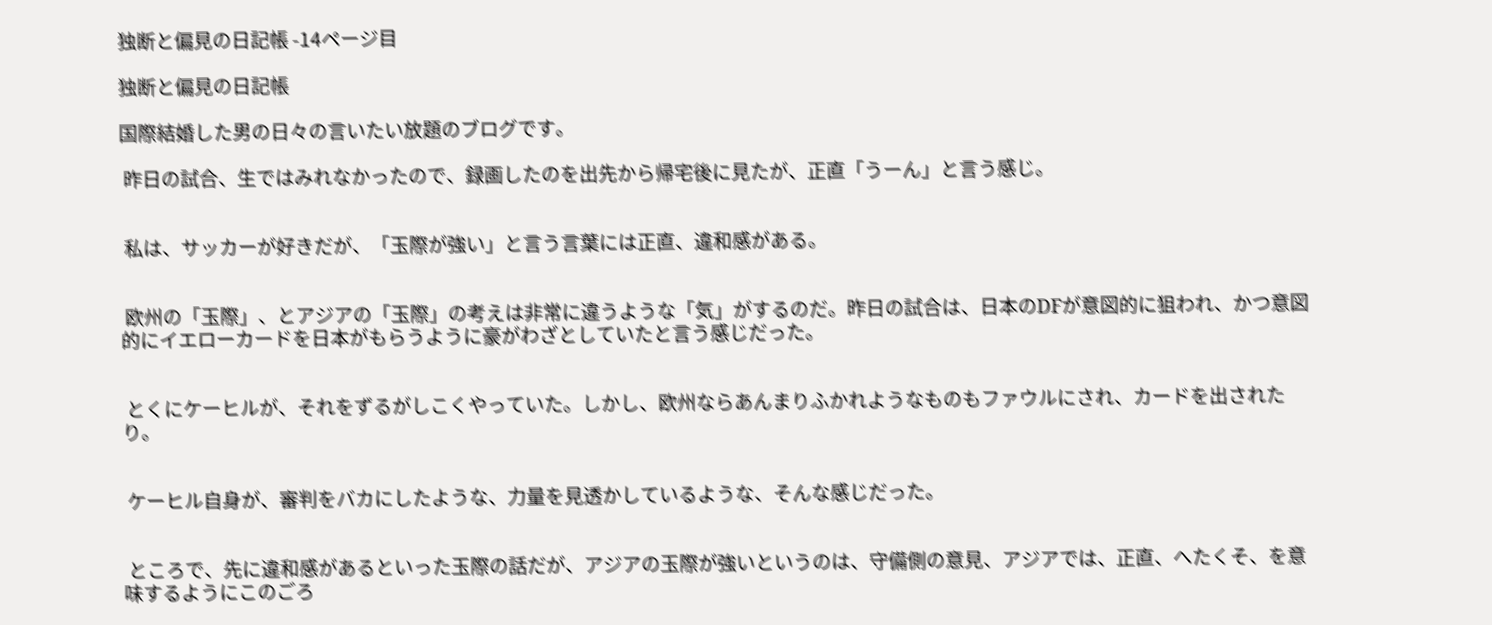独断と偏見の日記帳 -14ページ目

独断と偏見の日記帳

国際結婚した男の日々の言いたい放題のブログです。

 昨日の試合、生ではみれなかったので、録画したのを出先から帰宅後に見たが、正直「うーん」と言う感じ。


 私は、サッカーが好きだが、「玉際が強い」と言う言葉には正直、違和感がある。


 欧州の「玉際」、とアジアの「玉際」の考えは非常に違うような「気」がするのだ。昨日の試合は、日本のDFが意図的に狙われ、かつ意図的にイエローカードを日本がもらうように豪がわざとしていたと言う感じだった。


 とくにケーヒルが、それをずるがしこくやっていた。しかし、欧州ならあんまりふかれようなものもファウルにされ、カードを出されたり。


 ケーヒル自身が、審判をバカにしたような、力量を見透かしているような、そんな感じだった。


 ところで、先に違和感があるといった玉際の話だが、アジアの玉際が強いというのは、守備側の意見、アジアでは、正直、へたくそ、を意味するようにこのごろ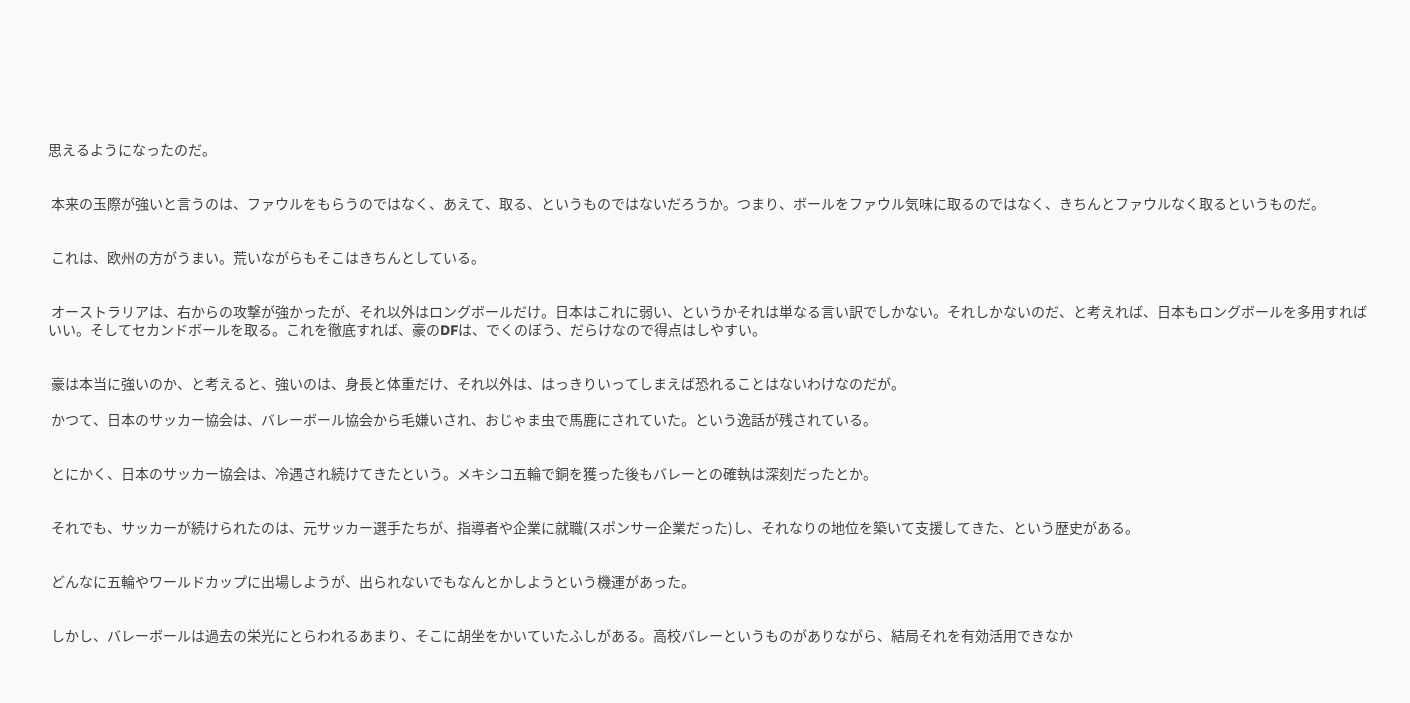思えるようになったのだ。


 本来の玉際が強いと言うのは、ファウルをもらうのではなく、あえて、取る、というものではないだろうか。つまり、ボールをファウル気味に取るのではなく、きちんとファウルなく取るというものだ。


 これは、欧州の方がうまい。荒いながらもそこはきちんとしている。


 オーストラリアは、右からの攻撃が強かったが、それ以外はロングボールだけ。日本はこれに弱い、というかそれは単なる言い訳でしかない。それしかないのだ、と考えれば、日本もロングボールを多用すればいい。そしてセカンドボールを取る。これを徹底すれば、豪のDFは、でくのぼう、だらけなので得点はしやすい。


 豪は本当に強いのか、と考えると、強いのは、身長と体重だけ、それ以外は、はっきりいってしまえば恐れることはないわけなのだが。

 かつて、日本のサッカー協会は、バレーボール協会から毛嫌いされ、おじゃま虫で馬鹿にされていた。という逸話が残されている。


 とにかく、日本のサッカー協会は、冷遇され続けてきたという。メキシコ五輪で銅を獲った後もバレーとの確執は深刻だったとか。


 それでも、サッカーが続けられたのは、元サッカー選手たちが、指導者や企業に就職(スポンサー企業だった)し、それなりの地位を築いて支援してきた、という歴史がある。


 どんなに五輪やワールドカップに出場しようが、出られないでもなんとかしようという機運があった。


 しかし、バレーボールは過去の栄光にとらわれるあまり、そこに胡坐をかいていたふしがある。高校バレーというものがありながら、結局それを有効活用できなか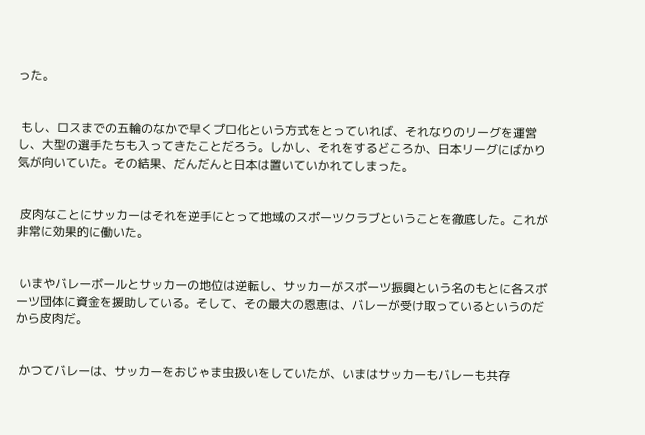った。


 もし、ロスまでの五輪のなかで早くプロ化という方式をとっていれば、それなりのリーグを運営し、大型の選手たちも入ってきたことだろう。しかし、それをするどころか、日本リーグにばかり気が向いていた。その結果、だんだんと日本は置いていかれてしまった。


 皮肉なことにサッカーはそれを逆手にとって地域のスポーツクラブということを徹底した。これが非常に効果的に働いた。


 いまやバレーボールとサッカーの地位は逆転し、サッカーがスポーツ振興という名のもとに各スポーツ団体に資金を援助している。そして、その最大の恩恵は、バレーが受け取っているというのだから皮肉だ。


 かつてバレーは、サッカーをおじゃま虫扱いをしていたが、いまはサッカーもバレーも共存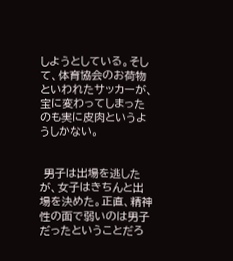しようとしている。そして、体育協会のお荷物といわれたサッカーが、宝に変わってしまったのも実に皮肉というようしかない。


 男子は出場を逃したが、女子はきちんと出場を決めた。正直、精神性の面で弱いのは男子だったということだろ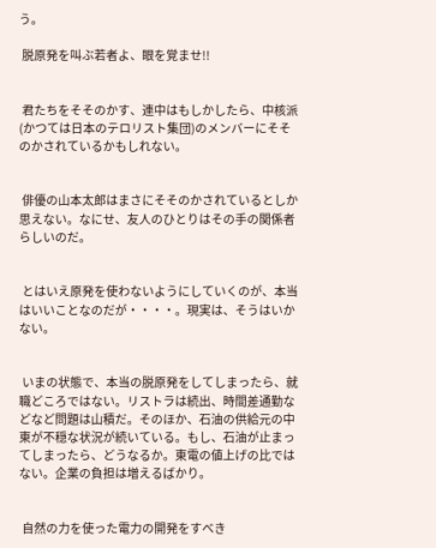う。

 脱原発を叫ぶ若者よ、眼を覚ませ!!


 君たちをそそのかす、連中はもしかしたら、中核派(かつては日本のテロリスト集団)のメンバーにそそのかされているかもしれない。


 俳優の山本太郎はまさにそそのかされているとしか思えない。なにせ、友人のひとりはその手の関係者らしいのだ。


 とはいえ原発を使わないようにしていくのが、本当はいいことなのだが・・・・。現実は、そうはいかない。


 いまの状態で、本当の脱原発をしてしまったら、就職どころではない。リストラは続出、時間差通勤などなど問題は山積だ。そのほか、石油の供給元の中東が不穏な状況が続いている。もし、石油が止まってしまったら、どうなるか。東電の値上げの比ではない。企業の負担は増えるばかり。


 自然の力を使った電力の開発をすべき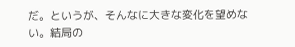だ。というが、そんなに大きな変化を望めない。結局の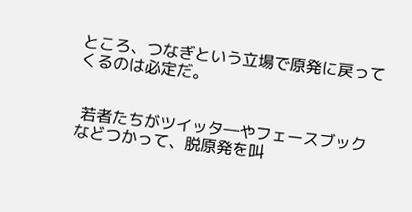ところ、つなぎという立場で原発に戻ってくるのは必定だ。


 若者たちがツイッタ―やフェースブックなどつかって、脱原発を叫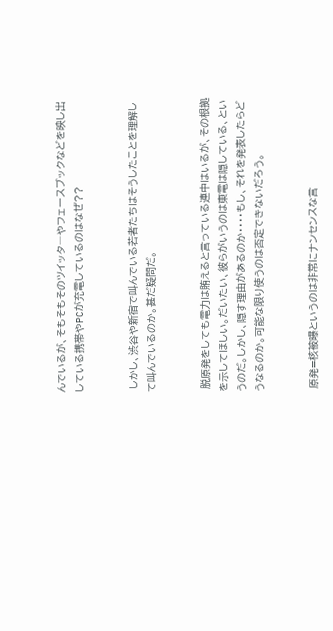んでいるが、そもそもそのツイッタ―やフェースブックなどを映し出している携帯やPCが充電しているのはなぜ??


 しかし、渋谷や新宿で叫んでいる若者たちはそうしたことを理解して叫んでいるのか。甚だ疑問だ。


 脱原発をしても電力は賄えると言っている連中はいるが、その根拠を示してほしい。だいたい、彼らがいうのは東電は隠している、というのだ。しかし、隠す理由があるのか・・・・もし、それを発表したらどうなるのか。可能な限り使うのは否定できないだろう。


 原発=核被曝というのは非常にナンセンスな言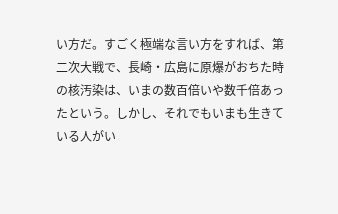い方だ。すごく極端な言い方をすれば、第二次大戦で、長崎・広島に原爆がおちた時の核汚染は、いまの数百倍いや数千倍あったという。しかし、それでもいまも生きている人がい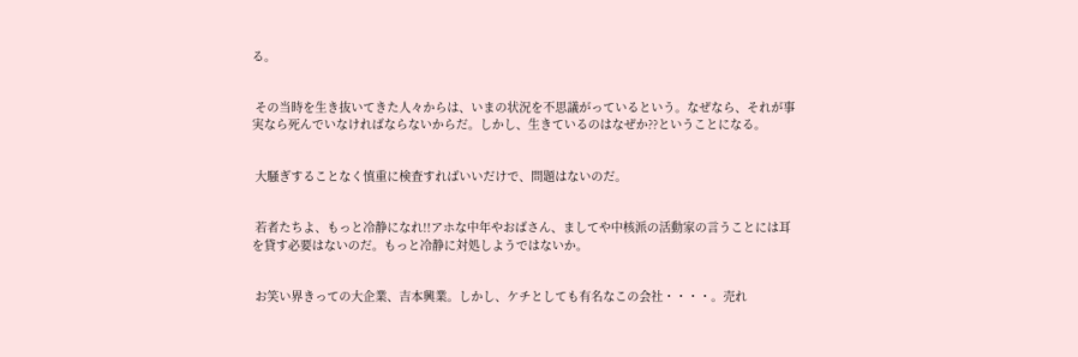る。


 その当時を生き抜いてきた人々からは、いまの状況を不思議がっているという。なぜなら、それが事実なら死んでいなければならないからだ。しかし、生きているのはなぜか??ということになる。


 大騒ぎすることなく慎重に検査すればいいだけで、問題はないのだ。


 若者たちよ、もっと冷静になれ!!アホな中年やおばさん、ましてや中核派の活動家の言うことには耳を貸す必要はないのだ。もっと冷静に対処しようではないか。


 お笑い界きっての大企業、吉本興業。しかし、ケチとしても有名なこの会社・・・・。売れ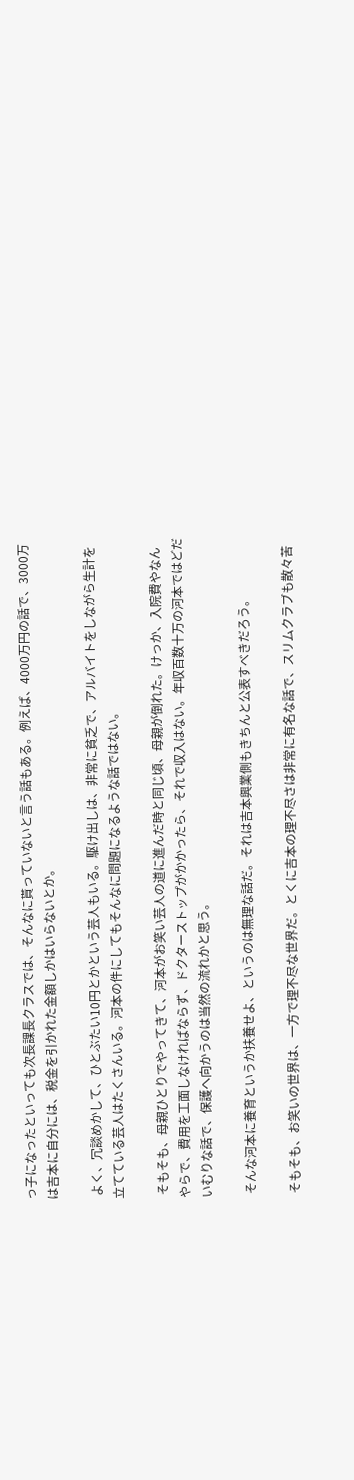っ子になったといっても次長課長クラスでは、そんなに貰っていないと言う話もある。例えば、4000万円の話で、3000万は吉本に自分には、税金を引かれた金額しかはいらないとか。

 よく、冗談めかして、ひとぶたい10円とかという芸人もいる。駆け出しは、非常に貧乏で、アルバイトをしながら生計を立てている芸人はたくさんいる。河本の件にしてもそんなに問題になるような話ではない。

 そもそも、母親ひとりでやってきて、河本がお笑い芸人の道に進んだ時と同じ頃、母親が倒れた。けっか、入院費やなんやらで、費用を工面しなければならず、ドクターストップがかかったら、それで収入はない。年収百数十万の河本ではどだいむりな話で、保護へ向かうのは当然の流れかと思う。

 そんな河本に養育というか扶養せよ、というのは無理な話だ。それは吉本興業側もきちんと公表すべきだろう。

 そもそも、お笑いの世界は、一方で理不尽な世界だ。とくに吉本の理不尽さは非常に有名な話で、スリムクラブも散々苦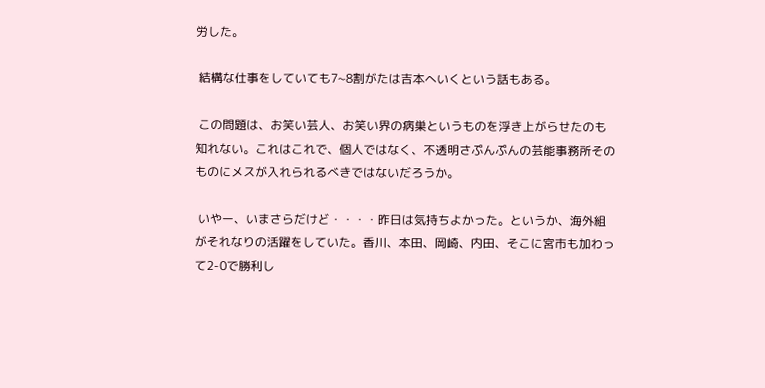労した。

 結構な仕事をしていても7~8割がたは吉本へいくという話もある。

 この問題は、お笑い芸人、お笑い界の病巣というものを浮き上がらせたのも知れない。これはこれで、個人ではなく、不透明さぷんぷんの芸能事務所そのものにメスが入れられるべきではないだろうか。

 いやー、いまさらだけど・・・・昨日は気持ちよかった。というか、海外組がそれなりの活躍をしていた。香川、本田、岡崎、内田、そこに宮市も加わって2-0で勝利し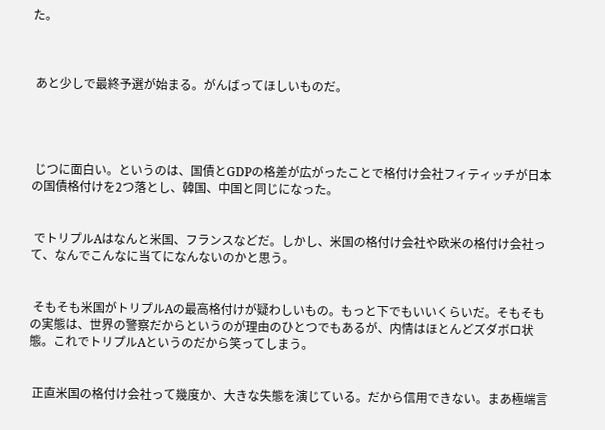た。



 あと少しで最終予選が始まる。がんばってほしいものだ。




 じつに面白い。というのは、国債とGDPの格差が広がったことで格付け会社フィティッチが日本の国債格付けを2つ落とし、韓国、中国と同じになった。


 でトリプルAはなんと米国、フランスなどだ。しかし、米国の格付け会社や欧米の格付け会社って、なんでこんなに当てになんないのかと思う。


 そもそも米国がトリプルAの最高格付けが疑わしいもの。もっと下でもいいくらいだ。そもそもの実態は、世界の警察だからというのが理由のひとつでもあるが、内情はほとんどズダボロ状態。これでトリプルAというのだから笑ってしまう。


 正直米国の格付け会社って幾度か、大きな失態を演じている。だから信用できない。まあ極端言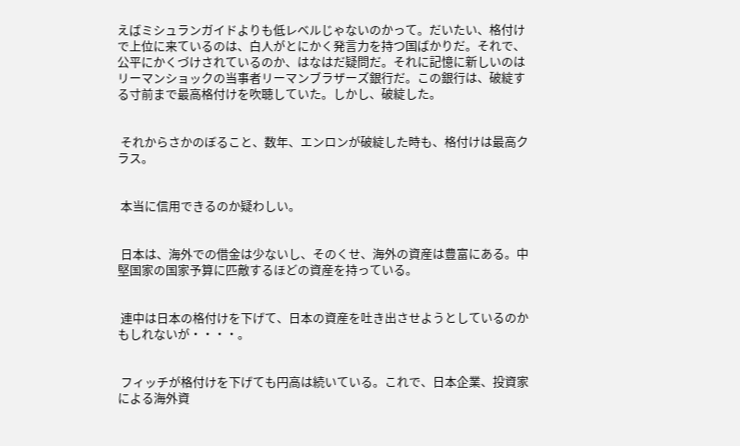えばミシュランガイドよりも低レベルじゃないのかって。だいたい、格付けで上位に来ているのは、白人がとにかく発言力を持つ国ばかりだ。それで、公平にかくづけされているのか、はなはだ疑問だ。それに記憶に新しいのはリーマンショックの当事者リーマンブラザーズ銀行だ。この銀行は、破綻する寸前まで最高格付けを吹聴していた。しかし、破綻した。


 それからさかのぼること、数年、エンロンが破綻した時も、格付けは最高クラス。


 本当に信用できるのか疑わしい。


 日本は、海外での借金は少ないし、そのくせ、海外の資産は豊富にある。中堅国家の国家予算に匹敵するほどの資産を持っている。


 連中は日本の格付けを下げて、日本の資産を吐き出させようとしているのかもしれないが・・・・。


 フィッチが格付けを下げても円高は続いている。これで、日本企業、投資家による海外資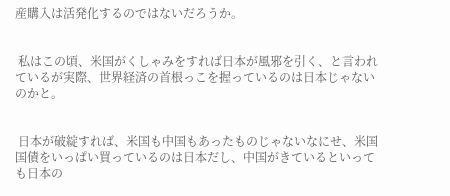産購入は活発化するのではないだろうか。


 私はこの頃、米国がくしゃみをすれば日本が風邪を引く、と言われているが実際、世界経済の首根っこを握っているのは日本じゃないのかと。


 日本が破綻すれば、米国も中国もあったものじゃないなにせ、米国国債をいっぱい買っているのは日本だし、中国がきているといっても日本の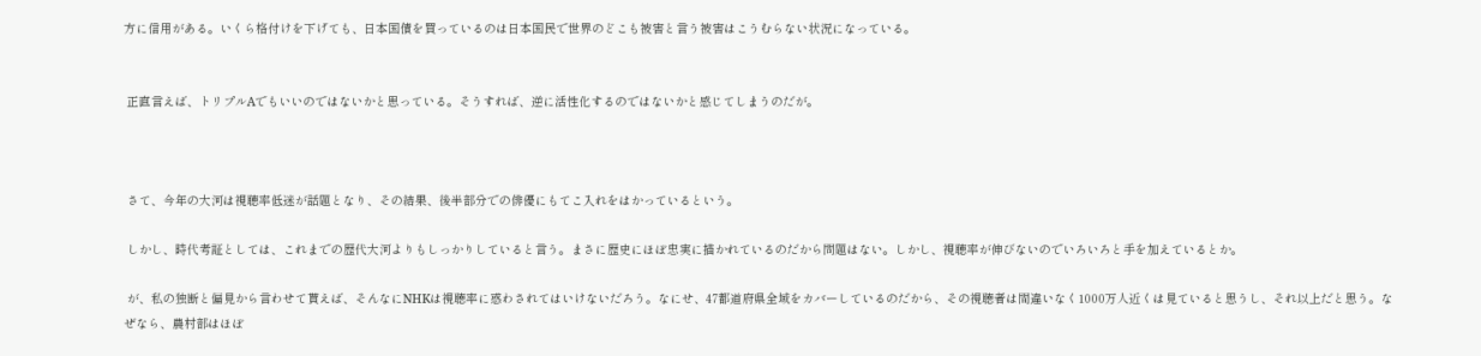方に信用がある。いくら格付けを下げても、日本国債を買っているのは日本国民で世界のどこも被害と言う被害はこうむらない状況になっている。


 正直言えば、トリプルAでもいいのではないかと思っている。そうすれば、逆に活性化するのではないかと感じてしまうのだが。



 さて、今年の大河は視聴率低迷が話題となり、その結果、後半部分での俳優にもてこ入れをはかっているという。

 しかし、時代考証としては、これまでの歴代大河よりもしっかりしていると言う。まさに歴史にほぼ忠実に描かれているのだから問題はない。しかし、視聴率が伸びないのでいろいろと手を加えているとか。

 が、私の独断と偏見から言わせて貰えば、そんなにNHKは視聴率に惑わされてはいけないだろう。なにせ、47都道府県全域をカバーしているのだから、その視聴者は間違いなく1000万人近くは見ていると思うし、それ以上だと思う。なぜなら、農村部はほぼ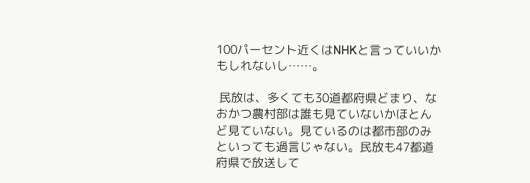100パーセント近くはNHKと言っていいかもしれないし……。

 民放は、多くても30道都府県どまり、なおかつ農村部は誰も見ていないかほとんど見ていない。見ているのは都市部のみといっても過言じゃない。民放も47都道府県で放送して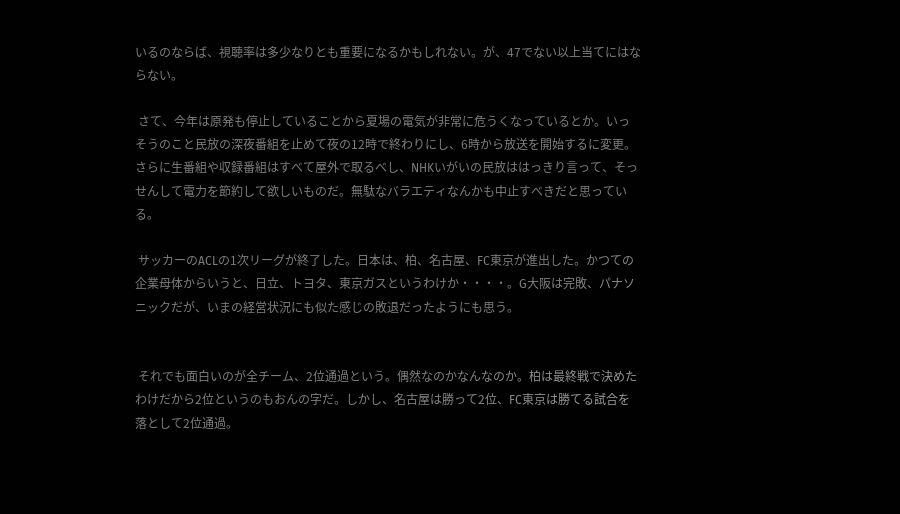いるのならば、視聴率は多少なりとも重要になるかもしれない。が、47でない以上当てにはならない。

 さて、今年は原発も停止していることから夏場の電気が非常に危うくなっているとか。いっそうのこと民放の深夜番組を止めて夜の12時で終わりにし、6時から放送を開始するに変更。さらに生番組や収録番組はすべて屋外で取るべし、NHKいがいの民放ははっきり言って、そっせんして電力を節約して欲しいものだ。無駄なバラエティなんかも中止すべきだと思っている。

 サッカーのACLの1次リーグが終了した。日本は、柏、名古屋、FC東京が進出した。かつての企業母体からいうと、日立、トヨタ、東京ガスというわけか・・・・。G大阪は完敗、パナソニックだが、いまの経営状況にも似た感じの敗退だったようにも思う。


 それでも面白いのが全チーム、2位通過という。偶然なのかなんなのか。柏は最終戦で決めたわけだから2位というのもおんの字だ。しかし、名古屋は勝って2位、FC東京は勝てる試合を落として2位通過。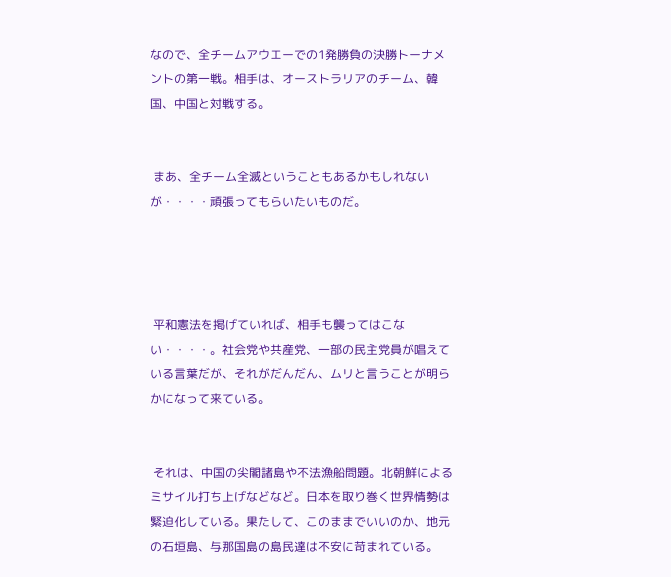なので、全チームアウエーでの1発勝負の決勝トーナメントの第一戦。相手は、オーストラリアのチーム、韓国、中国と対戦する。


 まあ、全チーム全滅ということもあるかもしれないが・・・・頑張ってもらいたいものだ。




 平和憲法を掲げていれば、相手も襲ってはこない・・・・。社会党や共産党、一部の民主党員が唱えている言葉だが、それがだんだん、ムリと言うことが明らかになって来ている。


 それは、中国の尖閣諸島や不法漁船問題。北朝鮮によるミサイル打ち上げなどなど。日本を取り巻く世界情勢は緊迫化している。果たして、このままでいいのか、地元の石垣島、与那国島の島民達は不安に苛まれている。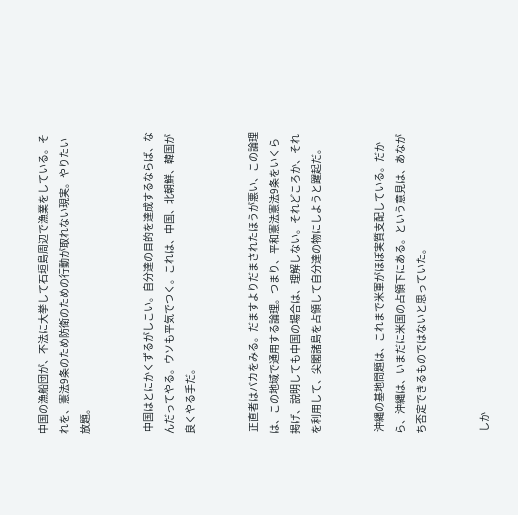中国の漁船団が、不法に大挙して石垣島周辺で漁業をしている。それを、憲法9条のため防衛のための行動が取れない現実。やりたい放題。


 中国はとにかくずるがしこい。自分達の目的を達成するならば、なんだってやる。ウソも平気でつく。これは、中国、北朝鮮、韓国が良くやる手だ。


 正直者はバカをみる。だますよりだまされたほうが悪い、この論理は、この地域で通用する論理。つまり、平和憲法憲法9条をいくら掲げ、説明しても中国の場合は、理解しない。それどころか、それを利用して、尖閣諸島を占領して自分達の物にしようと躍起だ。


 沖縄の基地問題は、これまで米軍がほぼ実質支配している。だから、沖縄は、いまだに米国の占領下にある。という意見は、あながち否定できるものではないと思っていた。


 しか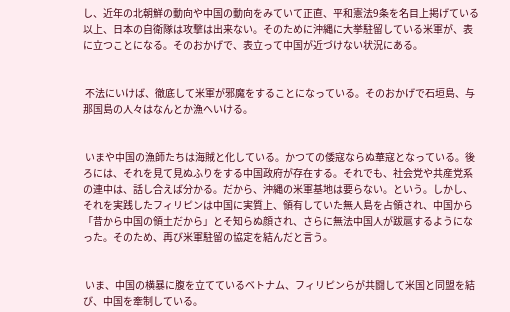し、近年の北朝鮮の動向や中国の動向をみていて正直、平和憲法9条を名目上掲げている以上、日本の自衛隊は攻撃は出来ない。そのために沖縄に大挙駐留している米軍が、表に立つことになる。そのおかげで、表立って中国が近づけない状況にある。


 不法にいけば、徹底して米軍が邪魔をすることになっている。そのおかげで石垣島、与那国島の人々はなんとか漁へいける。


 いまや中国の漁師たちは海賊と化している。かつての倭寇ならぬ華寇となっている。後ろには、それを見て見ぬふりをする中国政府が存在する。それでも、社会党や共産党系の連中は、話し合えば分かる。だから、沖縄の米軍基地は要らない。という。しかし、それを実践したフィリピンは中国に実質上、領有していた無人島を占領され、中国から「昔から中国の領土だから」とそ知らぬ顔され、さらに無法中国人が跋扈するようになった。そのため、再び米軍駐留の協定を結んだと言う。


 いま、中国の横暴に腹を立てているベトナム、フィリピンらが共闘して米国と同盟を結び、中国を牽制している。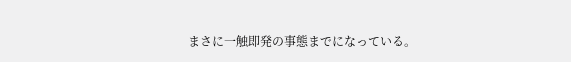まさに一触即発の事態までになっている。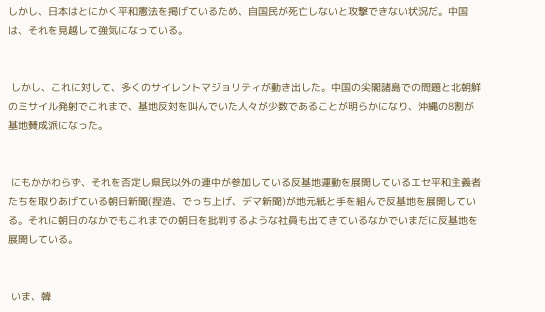しかし、日本はとにかく平和憲法を掲げているため、自国民が死亡しないと攻撃できない状況だ。中国は、それを見越して強気になっている。


 しかし、これに対して、多くのサイレントマジョリティが動き出した。中国の尖閣諸島での問題と北朝鮮のミサイル発射でこれまで、基地反対を叫んでいた人々が少数であることが明らかになり、沖縄の8割が基地賛成派になった。


 にもかかわらず、それを否定し県民以外の連中が参加している反基地運動を展開しているエセ平和主義者たちを取りあげている朝日新聞(捏造、でっち上げ、デマ新聞)が地元紙と手を組んで反基地を展開している。それに朝日のなかでもこれまでの朝日を批判するような社員も出てきているなかでいまだに反基地を展開している。


 いま、韓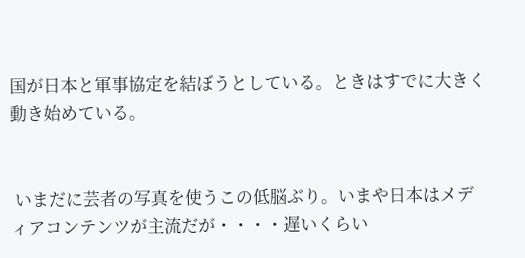国が日本と軍事協定を結ぼうとしている。ときはすでに大きく動き始めている。


 いまだに芸者の写真を使うこの低脳ぶり。いまや日本はメディアコンテンツが主流だが・・・・遅いくらい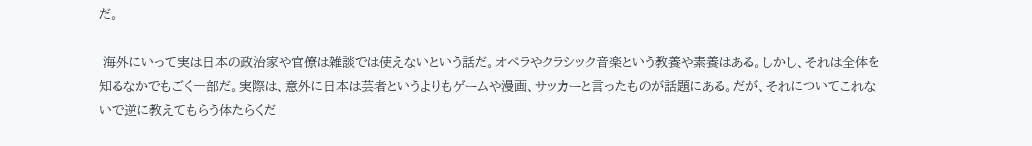だ。

 海外にいって実は日本の政治家や官僚は雑談では使えないという話だ。オペラやクラシック音楽という教養や素養はある。しかし、それは全体を知るなかでもごく一部だ。実際は、意外に日本は芸者というよりもゲームや漫画、サッカーと言ったものが話題にある。だが、それについてこれないで逆に教えてもらう体たらくだ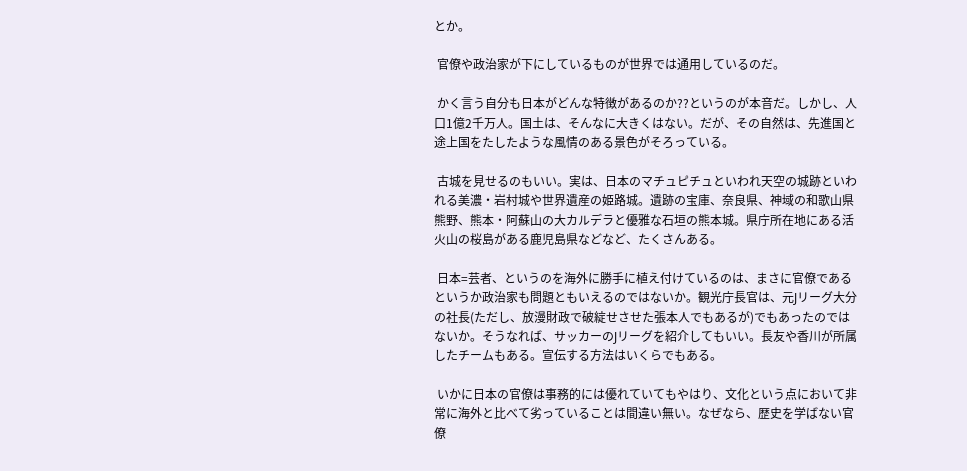とか。

 官僚や政治家が下にしているものが世界では通用しているのだ。

 かく言う自分も日本がどんな特徴があるのか??というのが本音だ。しかし、人口1億2千万人。国土は、そんなに大きくはない。だが、その自然は、先進国と途上国をたしたような風情のある景色がそろっている。

 古城を見せるのもいい。実は、日本のマチュピチュといわれ天空の城跡といわれる美濃・岩村城や世界遺産の姫路城。遺跡の宝庫、奈良県、神域の和歌山県熊野、熊本・阿蘇山の大カルデラと優雅な石垣の熊本城。県庁所在地にある活火山の桜島がある鹿児島県などなど、たくさんある。

 日本=芸者、というのを海外に勝手に植え付けているのは、まさに官僚であるというか政治家も問題ともいえるのではないか。観光庁長官は、元Jリーグ大分の社長(ただし、放漫財政で破綻せさせた張本人でもあるが)でもあったのではないか。そうなれば、サッカーのJリーグを紹介してもいい。長友や香川が所属したチームもある。宣伝する方法はいくらでもある。

 いかに日本の官僚は事務的には優れていてもやはり、文化という点において非常に海外と比べて劣っていることは間違い無い。なぜなら、歴史を学ばない官僚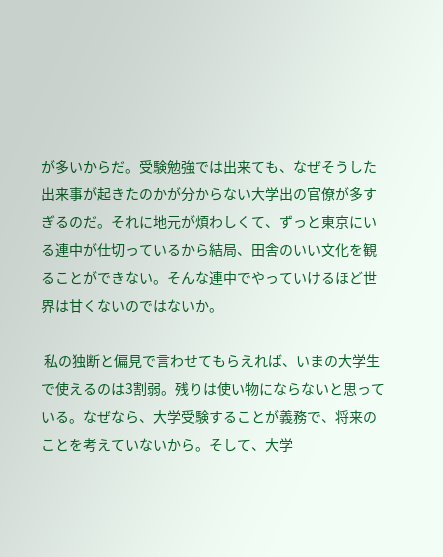が多いからだ。受験勉強では出来ても、なぜそうした出来事が起きたのかが分からない大学出の官僚が多すぎるのだ。それに地元が煩わしくて、ずっと東京にいる連中が仕切っているから結局、田舎のいい文化を観ることができない。そんな連中でやっていけるほど世界は甘くないのではないか。

 私の独断と偏見で言わせてもらえれば、いまの大学生で使えるのは3割弱。残りは使い物にならないと思っている。なぜなら、大学受験することが義務で、将来のことを考えていないから。そして、大学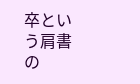卒という肩書の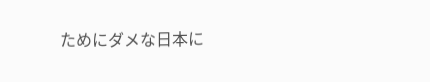ためにダメな日本に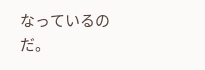なっているのだ。